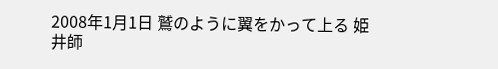2008年1月1日 鷲のように翼をかって上る 姫井師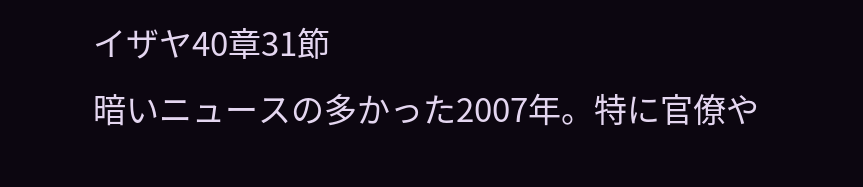イザヤ40章31節
暗いニュースの多かった2007年。特に官僚や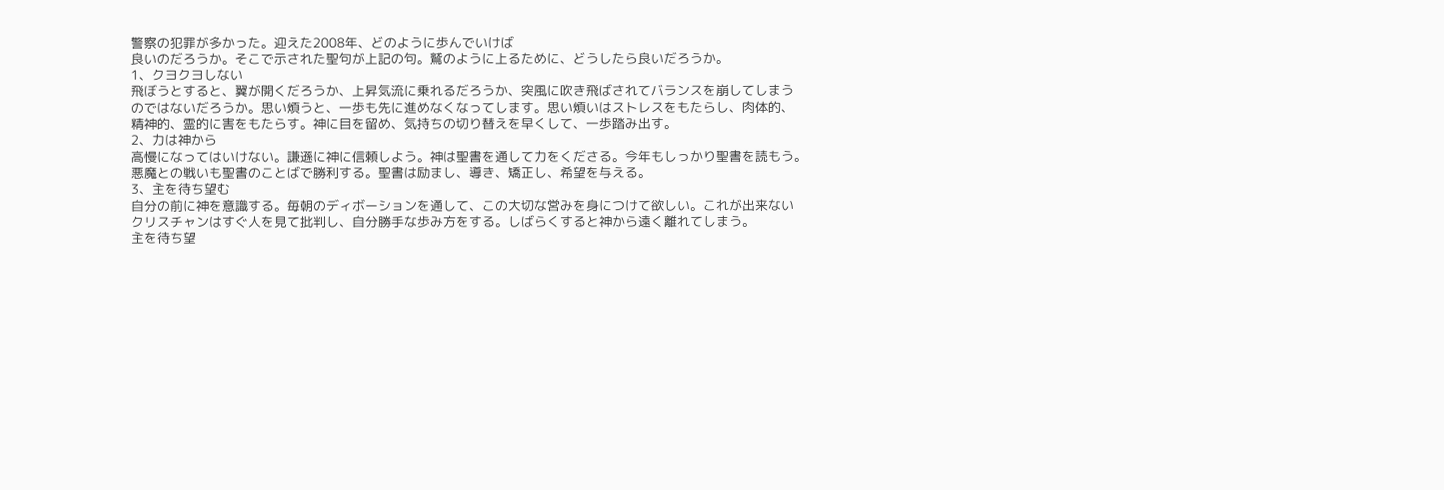警察の犯罪が多かった。迎えた2008年、どのように歩んでいけば
良いのだろうか。そこで示された聖句が上記の句。鷲のように上るために、どうしたら良いだろうか。
1、クヨクヨしない
飛ぼうとすると、翼が開くだろうか、上昇気流に乗れるだろうか、突風に吹き飛ばされてバランスを崩してしまう
のではないだろうか。思い煩うと、一歩も先に進めなくなってします。思い煩いはストレスをもたらし、肉体的、
精神的、霊的に害をもたらす。神に目を留め、気持ちの切り替えを早くして、一歩踏み出す。
2、力は神から
高慢になってはいけない。謙遜に神に信頼しよう。神は聖書を通して力をくださる。今年もしっかり聖書を読もう。
悪魔との戦いも聖書のことばで勝利する。聖書は励まし、導き、矯正し、希望を与える。
3、主を待ち望む
自分の前に神を意識する。毎朝のディボーションを通して、この大切な営みを身につけて欲しい。これが出来ない
クリスチャンはすぐ人を見て批判し、自分勝手な歩み方をする。しばらくすると神から遠く離れてしまう。
主を待ち望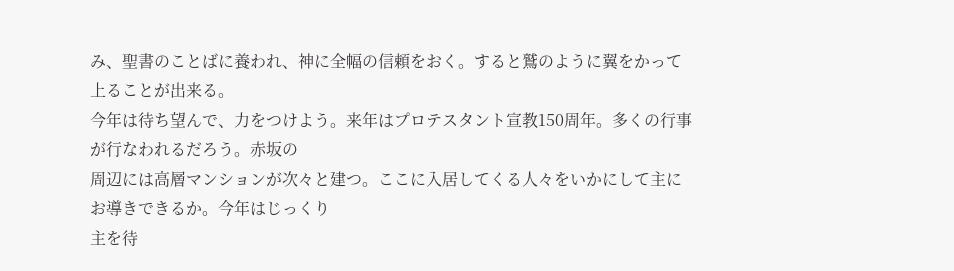み、聖書のことばに養われ、神に全幅の信頼をおく。すると鷲のように翼をかって上ることが出来る。
今年は待ち望んで、力をつけよう。来年はプロテスタント宣教150周年。多くの行事が行なわれるだろう。赤坂の
周辺には高層マンションが次々と建つ。ここに入居してくる人々をいかにして主にお導きできるか。今年はじっくり
主を待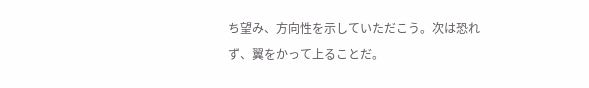ち望み、方向性を示していただこう。次は恐れず、翼をかって上ることだ。